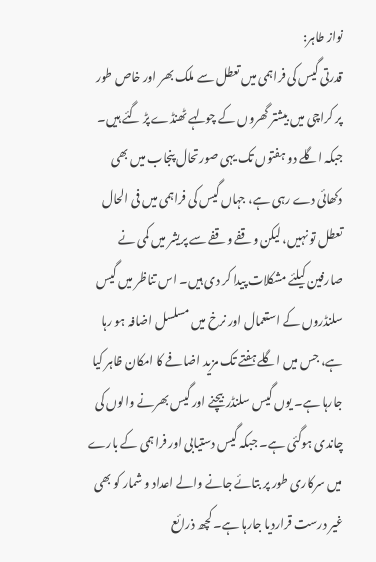نواز طاہر:
قدرتی گیس کی فراہمی میں تعطل سے ملک بھر اور خاص طور پر کراچی میں بیشتر گھروں کے چولہے ٹھنڈے پڑ گئے ہیں۔ جبکہ اگلے دو ہفتوں تک یہی صورتحال پنجاب میں بھی دکھائی دے رہی ہے، جہاں گیس کی فراہمی میں فی الحال تعطل تو نہیں، لیکن وقفے وقفے سے پریشر میں کمی نے صارفین کیلئے مشکلات پیدا کر دی ہیں۔ اس تناظر میں گیس سلنڈروں کے استعمال اور نرخ میں مسلسل اضافہ ہو رہا ہے، جس میں اگلے ہفتے تک مزید اضافے کا امکان ظاہر کیا جارہا ہے۔ یوں گیس سلنڈر بیچنے اور گیس بھرنے والوں کی چاندی ہوگئی ہے۔ جبکہ گیس دستیابی اور فراہمی کے بارے میں سرکاری طور پر بتائے جانے والے اعداد و شمار کو بھی غیر درست قراردیا جارہا ہے۔ کچھ ذرائع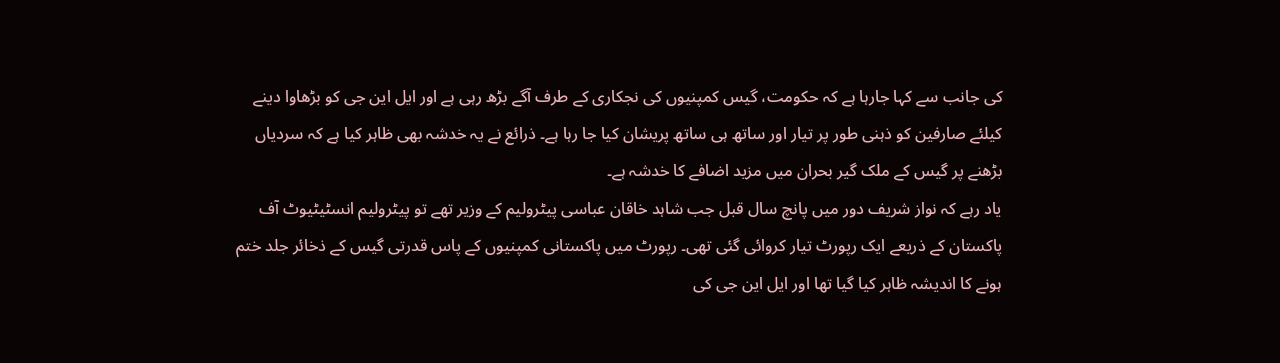کی جانب سے کہا جارہا ہے کہ حکومت، گیس کمپنیوں کی نجکاری کے طرف آگے بڑھ رہی ہے اور ایل این جی کو بڑھاوا دینے کیلئے صارفین کو ذہنی طور پر تیار اور ساتھ ہی ساتھ پریشان کیا جا رہا ہے۔ ذرائع نے یہ خدشہ بھی ظاہر کیا ہے کہ سردیاں بڑھنے پر گیس کے ملک گیر بحران میں مزید اضافے کا خدشہ ہے۔
یاد رہے کہ نواز شریف دور میں پانچ سال قبل جب شاہد خاقان عباسی پیٹرولیم کے وزیر تھے تو پیٹرولیم انسٹیٹیوٹ آف پاکستان کے ذریعے ایک رپورٹ تیار کروائی گئی تھی۔ رپورٹ میں پاکستانی کمپنیوں کے پاس قدرتی گیس کے ذخائر جلد ختم ہونے کا اندیشہ ظاہر کیا گیا تھا اور ایل این جی کی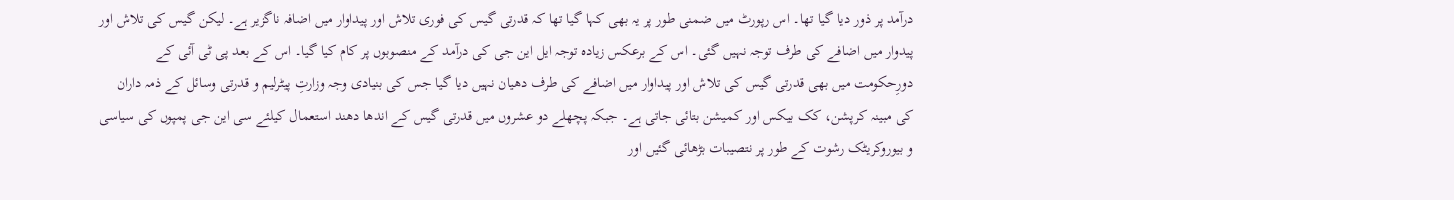درآمد پر ذور دیا گیا تھا۔ اس رپورٹ میں ضمنی طور پر یہ بھی کہا گیا تھا کہ قدرتی گیس کی فوری تلاش اور پیداوار میں اضافہ ناگزیر ہے۔ لیکن گیس کی تلاش اور پیدوار میں اضافے کی طرف توجہ نہیں گئی۔ اس کے برعکس زیادہ توجہ ایل این جی کی درآمد کے منصوبوں پر کام کیا گیا۔ اس کے بعد پی ٹی آئی کے دورِحکومت میں بھی قدرتی گیس کی تلاش اور پیداوار میں اضافے کی طرف دھیان نہیں دیا گیا جس کی بنیادی وجہ وزارتِ پیٹرلیم و قدرتی وسائل کے ذمہ داران کی مبینہ کرپشن، کک بیکس اور کمیشن بتائی جاتی ہے۔ جبکہ پچھلے دو عشروں میں قدرتی گیس کے اندھا دھند استعمال کیلئے سی این جی پمپوں کی سیاسی و بیوروکریٹک رشوت کے طور پر نتصیبات بڑھائی گئیں اور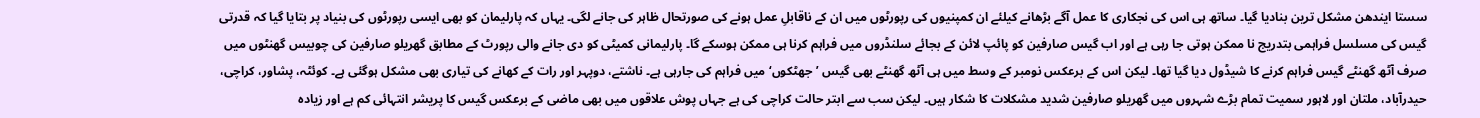سستا ایندھن مشکل ترین بنادیا گیا۔ ساتھ ہی اس کی نجکاری کا عمل آگے بڑھانے کیلئے ان کمپنیوں کی رپورٹوں میں ان کے ناقابلِ عمل ہونے کی صورتحال ظاہر کی جانے لگی۔ یہاں کہ پارلیمان کو بھی ایسی رپورٹوں کی بنیاد پر بتایا گیا کہ قدرتی گیس کی مسلسل فراہمی بتدریج نا ممکن ہوتی جا رہی ہے اور اب گیس صارفین کو پائپ لائن کے بجائے سلنڈروں میں فراہم کرنا ہی ممکن ہوسکے گا۔ پارلیمانی کمیٹی کو دی جانے والی رپورٹ کے مطابق گھریلو صارفین کی چوبیس گھنٹوں میں صرف آٹھ گھنٹے گیس فراہم کرنے کا شیڈول دیا گیا تھا۔ لیکن اس کے برعکس نومبر کے وسط میں ہی آٹھ گھنٹے بھی گیس ’جھٹکوں‘ میں فراہم کی جارہی ہے۔ ناشتے، دوپہر اور رات کے کھانے کی تیاری بھی مشکل ہوگئی ہے۔ کوئٹہ، پشاور، کراچی، حیدرآباد، ملتان اور لاہور سمیت تمام بڑے شہروں میں گھریلو صارفین شدید مشکلات کا شکار ہیں۔ لیکن سب سے ابتر حالت کراچی کی ہے جہاں پوش علاقوں میں بھی ماضی کے برعکس گیس کا پریشر انتہائی کم ہے اور زیادہ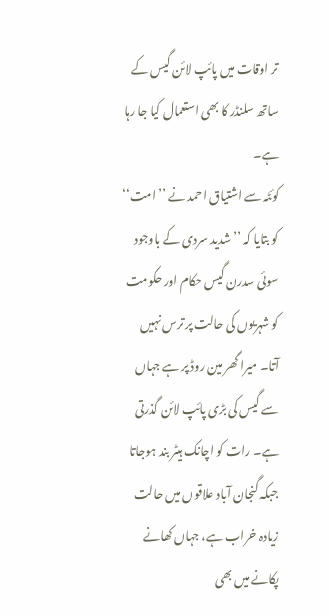تر اوقات میں پائپ لائن گیس کے ساتھ سلنڈر کا بھی استعمال کیا جا رہا ہے۔
کوئٹہ سے اشتیاق احمد نے ’’امت‘‘ کو بتایا کہ ’’شدید سردی کے باوجود سوئی سدرن گیس حکام اور حکومت کو شہریوں کی حالت پر ترس نہیں آتا۔ میرا گھر مین روڈ پر ہے جہاں سے گیس کی بڑی پائپ لائن گذرتی ہے۔ رات کو اچانک ہیٹر بند ہوجاتا جبکہ گنجان آباد علاقوں میں حالت زیادہ خراب ہے، جہاں کھانے پکانے میں بھی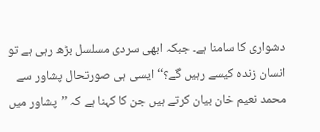دشواری کا سامنا ہے۔ جبکہ ابھی سردی مسلسل بڑھ رہی ہے تو انسان زندہ کیسے رہیں گے؟‘‘ ایسی ہی صورتحال پشاور سے محمد نعیم خان بیان کرتے ہیں جن کا کہنا ہے کہ ’’پشاور میں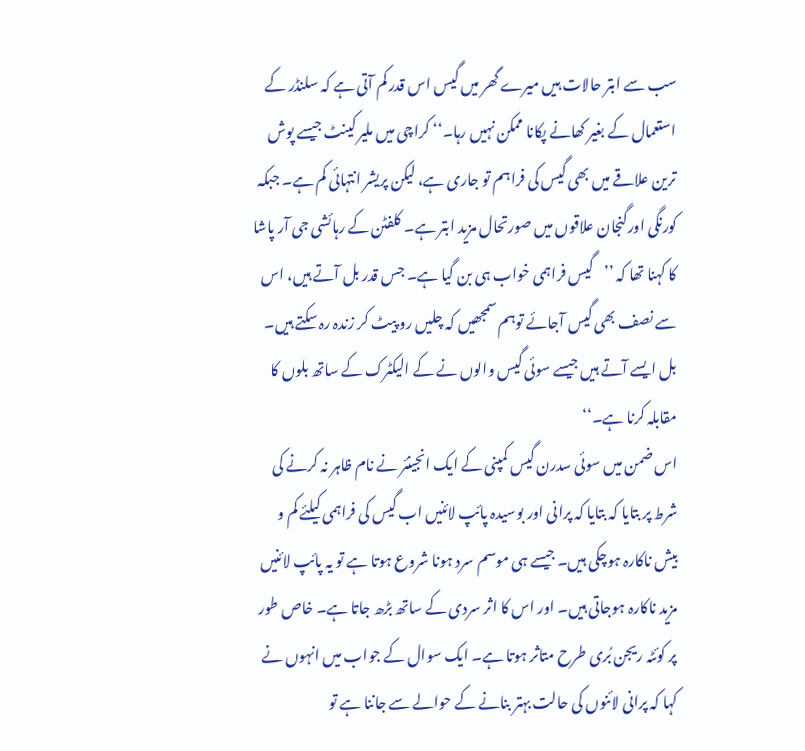سب سے ابتر حالات ہیں میرے گھر میں گیس اس قدر کم آتی ہے کہ سلنڈر کے استعمال کے بغیر کھانے پکانا ممکن نہیں رہا۔‘‘ کراچی میں ملیر کینٹ جیسے پوش ترین علاقے میں بھی گیس کی فراہم تو جاری ہے، لیکن پریشر انتہائی کم ہے۔ جبکہ کورنگی اورگنجان علاقوں میں صورتحال مزید ابتر ہے۔ کلفٹن کے رہائشی جی آر پاشا کا کہنا تھا کہ ’’گیس فراہمی خواب ہی بن گیا ہے۔ جس قدر بل آتے ہیں، اس سے نصف بھی گیس آجائے توہم سمجھیں کہ چلیں رو پیٹ کر زندہ رہ سکتے ہیں۔ بل ایسے آتے ہیں جیسے سوئی گیس والوں نے کے الیکٹرک کے ساتھ بلوں کا مقابلہ کرنا ہے۔‘‘
اس ضمن میں سوئی سدرن گیس کمپنی کے ایک انجینئر نے نام ظاہر نہ کرنے کی شرط پر بتایا کہ بتایا کہ پرانی اور بوسیدہ پائپ لائنیں اب گیس کی فراہمی کیلئے کم و بیش ناکارہ ہوچکی ہیں۔ جیسے ہی موسم سرد ہونا شروع ہوتا ہے تو یہ پائپ لائنیں مزید ناکارہ ہوجاتی ہیں۔ اور اس کا اثر سردی کے ساتھ بڑھ جاتا ہے۔ خاص طور پر کوئٹہ ریجن بُری طرح متاثر ہوتا ہے۔ ایک سوال کے جواب میں انہوں نے کہا کہ پرانی لائنوں کی حالت بہتر بنانے کے حوالے سے جاننا ہے تو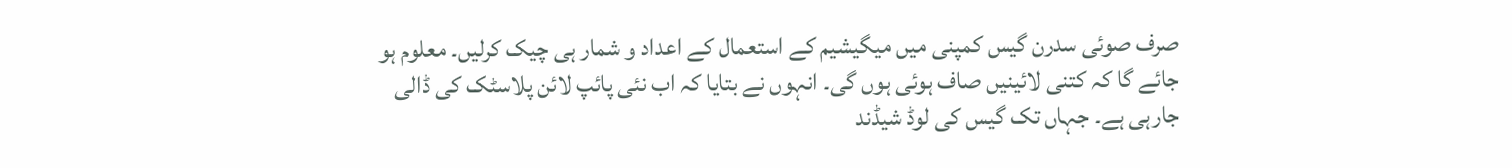صرف صوئی سدرن گیس کمپنی میں میگیشیم کے استعمال کے اعداد و شمار ہی چیک کرلیں۔ معلوم ہو جائے گا کہ کتنی لائینیں صاف ہوئی ہوں گی۔ انہوں نے بتایا کہ اب نئی پائپ لائن پلاسٹک کی ڈالی جارہی ہے۔ جہاں تک گیس کی لوڈ شیڈند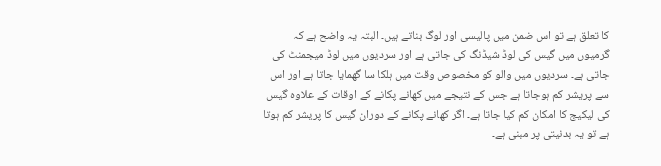کا تعلق ہے تو اس ضمن میں پالیسی اور لوگ بناتے ہیں۔ البتہ یہ واضح ہے کہ گرمیوں میں گیس کی لوڈ شیڈنگ کی جاتی ہے اور سردیوں میں لوڈ میجمنٹ کی جاتی ہے۔ سردیوں میں والو کو مخصوص وقت میں ہلکا سا گھمایا جاتا ہے اور اس سے پریشر کم ہوجاتا ہے جس کے نتیجے میں کھانے پکانے کے اوقات کے علاوہ گیس کی لیکیج کا امکان کم کیا جاتا ہے۔ اگر کھانے پکانے کے دوران گیس کا پریشر کم ہوتا ہے تو یہ بدنیتی پر مبنی ہے۔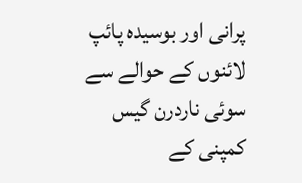پرانی اور بوسیدہ پائپ لائنوں کے حوالے سے سوئی ناردرن گیس کمپنی کے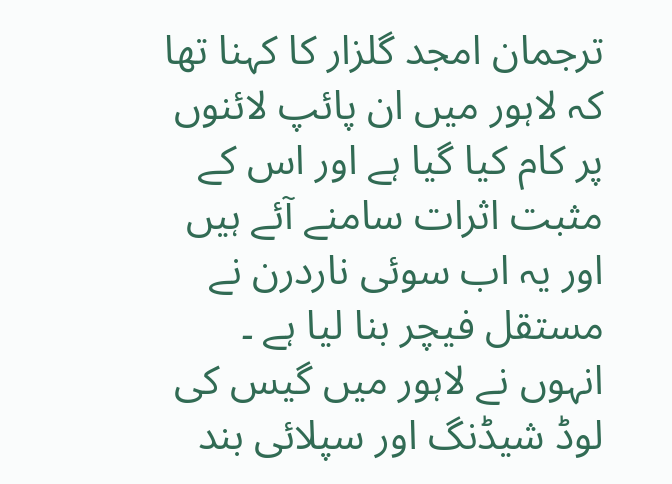ترجمان امجد گلزار کا کہنا تھا کہ لاہور میں ان پائپ لائنوں پر کام کیا گیا ہے اور اس کے مثبت اثرات سامنے آئے ہیں اور یہ اب سوئی ناردرن نے مستقل فیچر بنا لیا ہے ۔ انہوں نے لاہور میں گیس کی لوڈ شیڈنگ اور سپلائی بند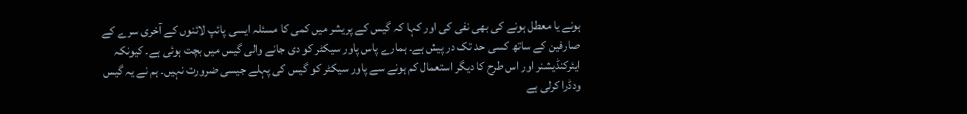ہونے یا معطل ہونے کی بھی نفی کی اور کہا کہ گیس کے پریشر میں کمی کا مسئلہ ایسی پائپ لائنوں کے آخری سرے کے صارفین کے ساتھ کسی حد تک در پیش ہے۔ ہمارے پاس پاور سیکٹر کو دی جانے والی گیس میں بچت ہوئی ہے۔ کیونکہ ایئرکنڈیشنر اور اس طرح کا دیگر استعمال کم ہونے سے پاور سیکٹر کو گیس کی پہلے جیسی ضرورت نہیں۔ ہم نے یہ گیس ودڈرا کرلی ہے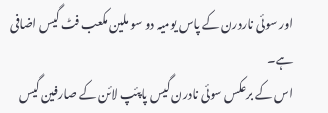اور سوئی ناردرن کے پاس یومیہ دو سو ملین مکعب فٹ گیس اضافی ہے۔
اس کے برعکس سوئی نادرن گیس پاپئپ لائن کے صارفین گیس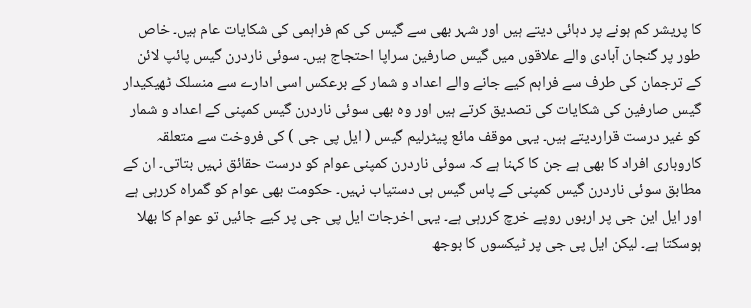کا پریشر کم ہونے پر دہائی دیتے ہیں اور شہر بھی سے گیس کی کم فراہمی کی شکایات عام ہیں۔ خاص طور پر گنجان آبادی والے علاقوں میں گیس صارفین سراپا احتجاج ہیں۔ سوئی ناردرن گیس پائپ لائن کے ترجمان کی طرف سے فراہم کیے جانے والے اعداد و شمار کے برعکس اسی ادارے سے منسلک ٹھیکیدار گیس صارفین کی شکایات کی تصدیق کرتے ہیں اور وہ بھی سوئی ناردرن گیس کمپنی کے اعداد و شمار کو غیر درست قراردیتے ہیں۔ یہی موقف مائع پیٹرلیم گیس ( ایل پی جی ) کی فروخت سے متعلقہ کاروباری افراد کا بھی ہے جن کا کہنا ہے کہ سوئی ناردرن کمپنی عوام کو درست حقائق نہیں بتاتی۔ ان کے مطابق سوئی ناردرن گیس کمپنی کے پاس گیس ہی دستیاب نہیں۔ حکومت بھی عوام کو گمراہ کررہی ہے اور ایل این جی پر اربوں روپے خرچ کررہی ہے۔ یہی اخرجات ایل پی جی پر کیے جائیں تو عوام کا بھلا ہوسکتا ہے۔ لیکن ایل پی جی پر ٹیکسوں کا بوجھ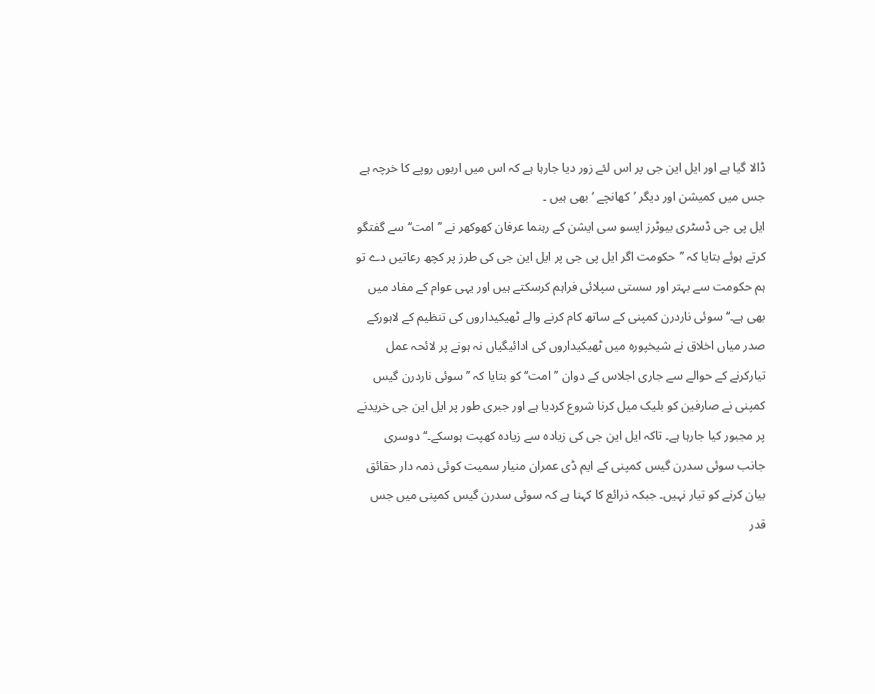ڈالا گیا ہے اور ایل این جی پر اس لئے زور دیا جارہا ہے کہ اس میں اربوں روپے کا خرچہ ہے جس میں کمیشن اور دیگر ’کھانچے ‘ بھی ہیں ۔
ایل پی جی ڈسٹری بیوٹرز ایسو سی ایشن کے رہنما عرفان کھوکھر نے ’’امت‘‘ سے گفتگو کرتے ہوئے بتایا کہ ’’حکومت اگر ایل پی جی پر ایل این جی کی طرز پر کچھ رعاتیں دے تو ہم حکومت سے بہتر اور سستی سپلائی فراہم کرسکتے ہیں اور یہی عوام کے مفاد میں بھی ہے۔‘‘ سوئی ناردرن کمپنی کے ساتھ کام کرنے والے ٹھیکیداروں کی تنظیم کے لاہورکے صدر میاں اخلاق نے شیخپورہ میں ٹھیکیداروں کی ادائیگیاں نہ ہونے پر لائحہ عمل تیارکرنے کے حوالے سے جاری اجلاس کے دوان ’’امت‘‘ کو بتایا کہ ’’سوئی ناردرن گیس کمپنی نے صارفین کو بلیک میل کرنا شروع کردیا ہے اور جبری طور پر ایل این جی خریدنے پر مجبور کیا جارہا ہے۔ تاکہ ایل این جی کی زیادہ سے زیادہ کھپت ہوسکے۔‘‘ دوسری جانب سوئی سدرن گیس کمپنی کے ایم ڈی عمران منیار سمیت کوئی ذمہ دار حقائق بیان کرنے کو تیار نہیں۔ جبکہ ذرائع کا کہنا ہے کہ سوئی سدرن گیس کمپنی میں جس قدر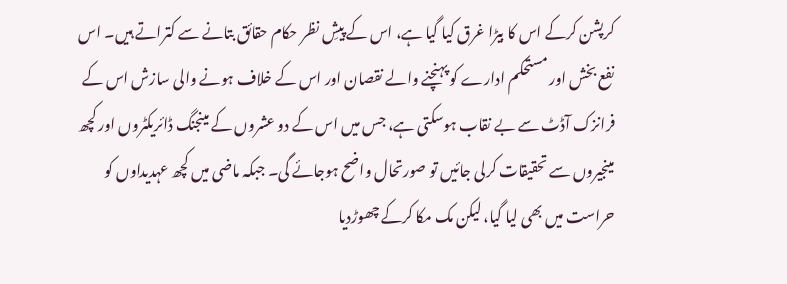کرپشن کرکے اس کا بیڑا غرق کیا گیا ہے، اس کے پیشِ نظر حکام حقائق بتانے سے کتراتے ہیں۔ اس نفع بخش اور مستحکم ادارے کو پہنچنے والے نقصان اور اس کے خلاف ہونے والی سازش اس کے فرانزک آڈٹ سے بے نقاب ہوسکتی ہے، جس میں اس کے دو عشروں کے مینجنگ ڈائریکٹروں اور کچھ مینجیروں سے تحقیقات کرلی جائیں تو صورتحال واضح ہوجائے گی۔ جبکہ ماضی میں کچھ عہدیداوں کو حراست میں بھی لیا گیا، لیکن مک مکا کرکے چھوڑدیا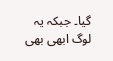گیا۔ جبکہ یہ لوگ ابھی بھی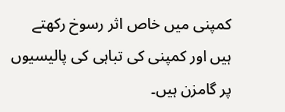کمپنی میں خاص اثر رسوخ رکھتے ہیں اور کمپنی کی تباہی کی پالیسیوں پر گامزن ہیں۔